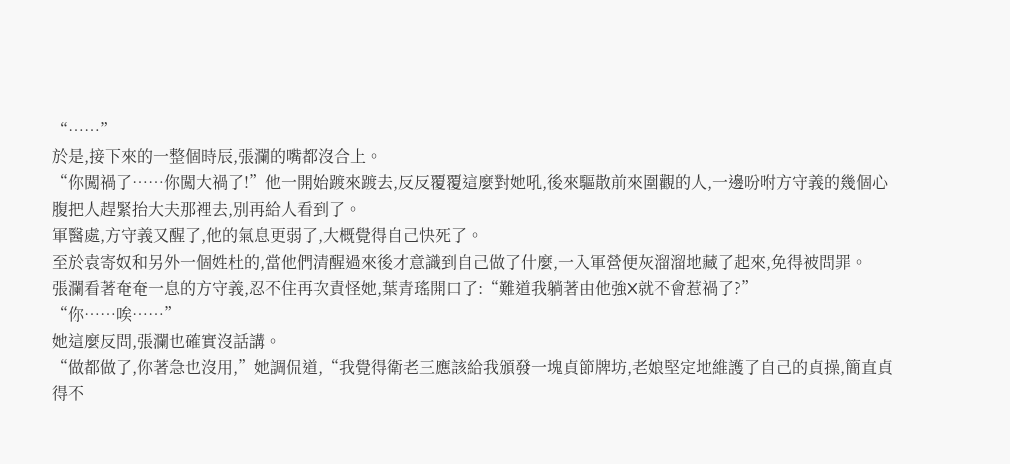“……”
於是,接下來的一整個時辰,張瀾的嘴都沒合上。
“你闖禍了……你闖大禍了!”他一開始踱來踱去,反反覆覆這麼對她吼,後來驅散前來圍觀的人,一邊吩咐方守義的幾個心腹把人趕緊抬大夫那裡去,別再給人看到了。
軍醫處,方守義又醒了,他的氣息更弱了,大概覺得自己快死了。
至於袁寄奴和另外一個姓杜的,當他們清醒過來後才意識到自己做了什麼,一入軍營便灰溜溜地藏了起來,免得被問罪。
張瀾看著奄奄一息的方守義,忍不住再次責怪她,葉青瑤開口了:“難道我躺著由他強X就不會惹禍了?”
“你……唉……”
她這麼反問,張瀾也確實沒話講。
“做都做了,你著急也沒用,”她調侃道,“我覺得衛老三應該給我頒發一塊貞節牌坊,老娘堅定地維護了自己的貞操,簡直貞得不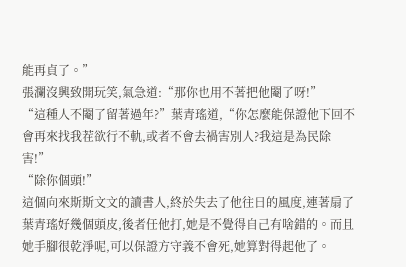能再貞了。”
張瀾沒興致開玩笑,氣急道:“那你也用不著把他閹了呀!”
“這種人不閹了留著過年?”葉青瑤道,“你怎麼能保證他下回不會再來找我茬欲行不軌,或者不會去禍害別人?我這是為民除害!”
“除你個頭!”
這個向來斯斯文文的讀書人,終於失去了他往日的風度,連著扇了葉青瑤好幾個頭皮,後者任他打,她是不覺得自己有啥錯的。而且她手腳很乾淨呢,可以保證方守義不會死,她算對得起他了。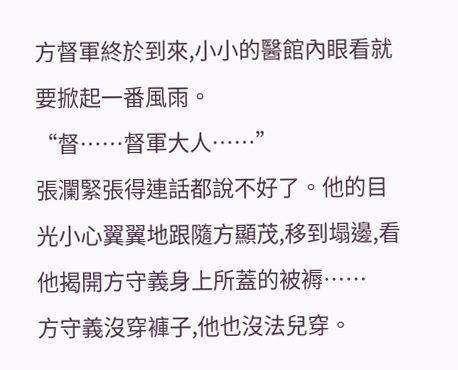方督軍終於到來,小小的醫館內眼看就要掀起一番風雨。
“督……督軍大人……”
張瀾緊張得連話都說不好了。他的目光小心翼翼地跟隨方顯茂,移到塌邊,看他揭開方守義身上所蓋的被褥……
方守義沒穿褲子,他也沒法兒穿。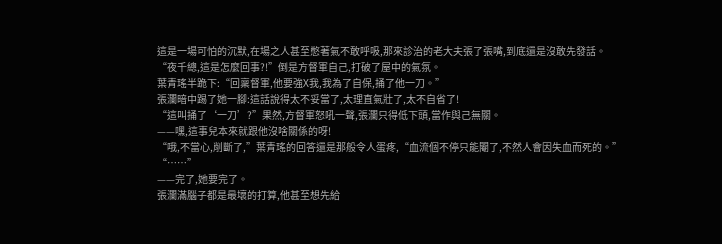這是一場可怕的沉默,在場之人甚至憋著氣不敢呼吸,那來診治的老大夫張了張嘴,到底還是沒敢先發話。
“夜千總,這是怎麼回事?!”倒是方督軍自己,打破了屋中的氣氛。
葉青瑤半跪下:“回稟督軍,他要強X我,我為了自保,捅了他一刀。”
張瀾暗中踢了她一腳:這話說得太不妥當了,太理直氣壯了,太不自省了!
“這叫捅了‘一刀’?”果然,方督軍怒吼一聲,張瀾只得低下頭,當作與己無關。
——嘿,這事兒本來就跟他沒啥關係的呀!
“哦,不當心,削斷了,”葉青瑤的回答還是那般令人蛋疼,“血流個不停只能閹了,不然人會因失血而死的。”
“……”
——完了,她要完了。
張瀾滿腦子都是最壞的打算,他甚至想先給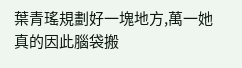葉青瑤規劃好一塊地方,萬一她真的因此腦袋搬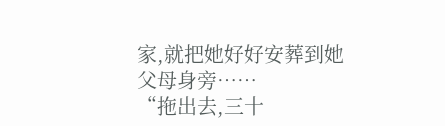家,就把她好好安葬到她父母身旁……
“拖出去,三十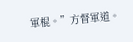軍棍。”方督軍道。